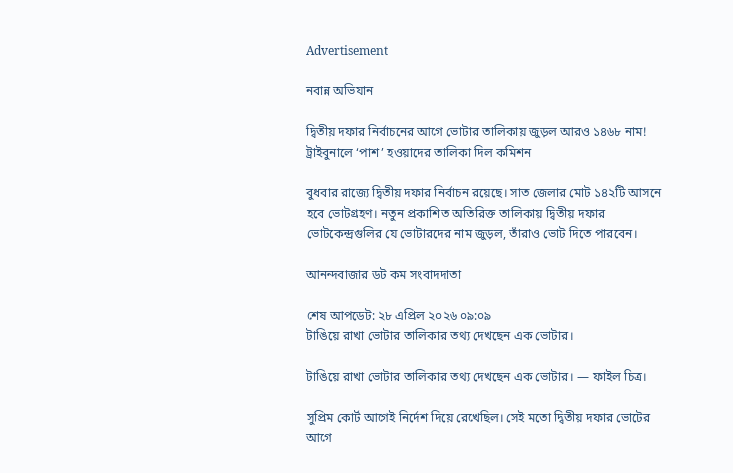Advertisement

নবান্ন অভিযান

দ্বিতীয় দফার নির্বাচনের আগে ভোটার তালিকায় জুড়ল আরও ১৪৬৮ নাম! ট্রাইবুনালে ‘পাশ’ হওয়াদের তালিকা দিল কমিশন

বুধবার রাজ্যে দ্বিতীয় দফার নির্বাচন রয়েছে। সাত জেলার মোট ১৪২টি আসনে হবে ভোটগ্রহণ। নতুন প্রকাশিত অতিরিক্ত তালিকায় দ্বিতীয় দফার ভোটকেন্দ্রগুলির যে ভোটারদের নাম জুড়ল, তাঁরাও ভোট দিতে পারবেন।

আনন্দবাজার ডট কম সংবাদদাতা

শেষ আপডেট: ২৮ এপ্রিল ২০২৬ ০৯:০৯
টাঙিয়ে রাখা ভোটার তালিকার তথ্য দেখছেন এক ভোটার।

টাঙিয়ে রাখা ভোটার তালিকার তথ্য দেখছেন এক ভোটার। — ফাইল চিত্র।

সুপ্রিম কোর্ট আগেই নির্দেশ দিয়ে রেখেছিল। সেই মতো দ্বিতীয় দফার ভোটের আগে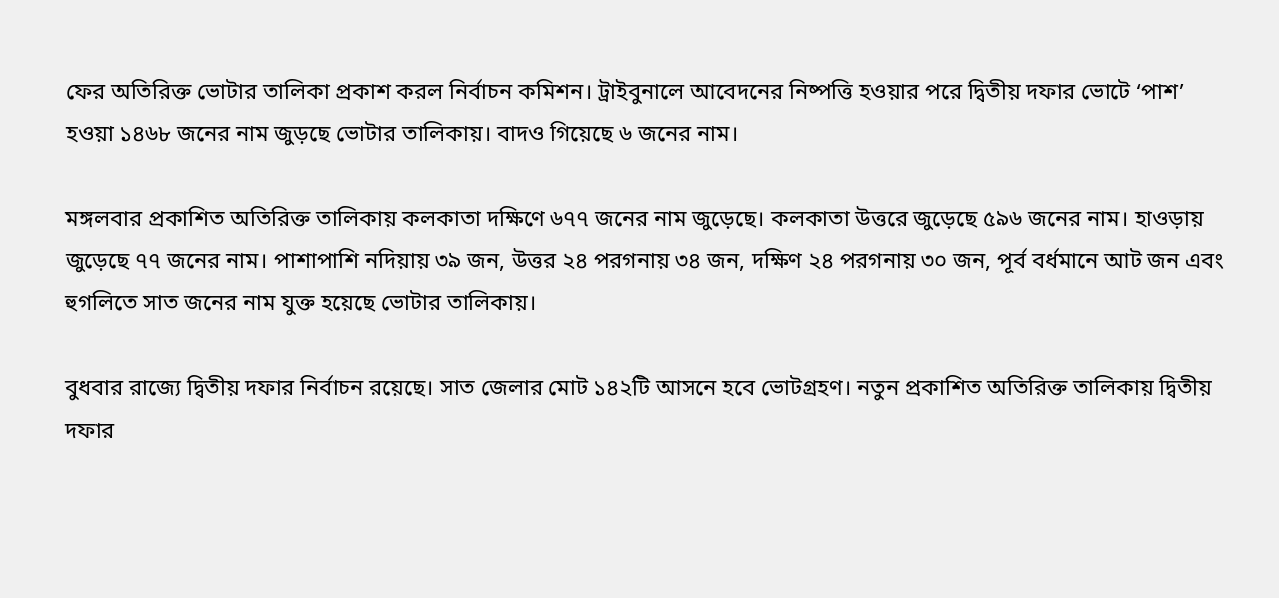ফের অতিরিক্ত ভোটার তালিকা প্রকাশ করল নির্বাচন কমিশন। ট্রাইবুনালে আবেদনের নিষ্পত্তি হওয়ার পরে দ্বিতীয় দফার ভোটে ‘পাশ’ হওয়া ১৪৬৮ জনের নাম জুড়ছে ভোটার তালিকায়। বাদও গিয়েছে ৬ জনের নাম।

মঙ্গলবার প্রকাশিত অতিরিক্ত তালিকায় কলকাতা দক্ষিণে ৬৭৭ জনের নাম জুড়েছে। কলকাতা উত্তরে জুড়েছে ৫৯৬ জনের নাম। হাওড়ায় জুড়েছে ৭৭ জনের নাম। পাশাপাশি নদিয়ায় ৩৯ জন, উত্তর ২৪ পরগনায় ৩৪ জন, দক্ষিণ ২৪ পরগনায় ৩০ জন, পূর্ব বর্ধমানে আট জন এবং হুগলিতে সাত জনের নাম যুক্ত হয়েছে ভোটার তালিকায়।

বুধবার রাজ্যে দ্বিতীয় দফার নির্বাচন রয়েছে। সাত জেলার মোট ১৪২টি আসনে হবে ভোটগ্রহণ। নতুন প্রকাশিত অতিরিক্ত তালিকায় দ্বিতীয় দফার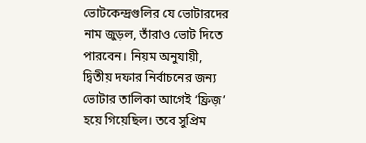ভোটকেন্দ্রগুলির যে ভোটারদের নাম জুড়ল, তাঁরাও ভোট দিতে পারবেন। নিয়ম অনুযায়ী, দ্বিতীয় দফার নির্বাচনের জন্য ভোটার তালিকা আগেই ‘ফ্রিজ়’ হয়ে গিয়েছিল। তবে সুপ্রিম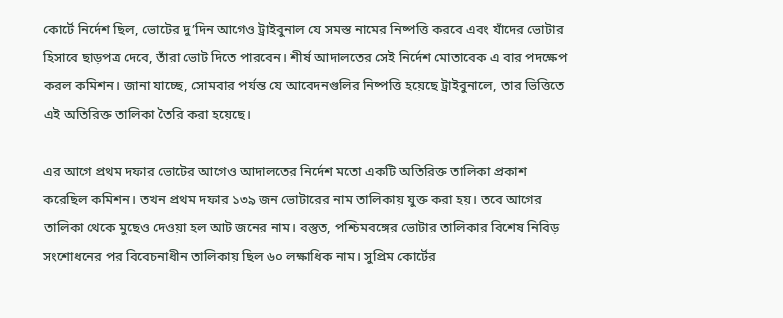কোর্টে নির্দেশ ছিল, ভোটের দু’দিন আগেও ট্রাইবুনাল যে সমস্ত নামের নিষ্পত্তি করবে এবং যাঁদের ভোটার হিসাবে ছাড়পত্র দেবে, তাঁরা ভোট দিতে পারবেন। শীর্ষ আদালতের সেই নির্দেশ মোতাবেক এ বার পদক্ষেপ করল কমিশন। জানা যাচ্ছে, সোমবার পর্যন্ত যে আবেদনগুলির নিষ্পত্তি হয়েছে ট্রাইবুনালে, তার ভিত্তিতে এই অতিরিক্ত তালিকা তৈরি করা হয়েছে।

এর আগে প্রথম দফার ভোটের আগেও আদালতের নির্দেশ মতো একটি অতিরিক্ত তালিকা প্রকাশ করেছিল কমিশন। তখন প্রথম দফার ১৩৯ জন ভোটারের নাম তালিকায় যুক্ত করা হয়। তবে আগের তালিকা থেকে মুছেও দেওয়া হল আট জনের নাম। বস্তুত, পশ্চিমবঙ্গের ভোটার তালিকার বিশেষ নিবিড় সংশোধনের পর বিবেচনাধীন তালিকায় ছিল ৬০ লক্ষাধিক নাম। সুপ্রিম কোর্টের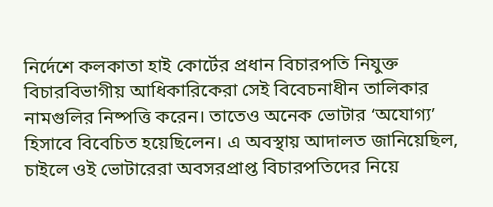নির্দেশে কলকাতা হাই কোর্টের প্রধান বিচারপতি নিযুক্ত বিচারবিভাগীয় আধিকারিকেরা সেই বিবেচনাধীন তালিকার নামগুলির নিষ্পত্তি করেন। তাতেও অনেক ভোটার ‘অযোগ্য’ হিসাবে বিবেচিত হয়েছিলেন। এ অবস্থায় আদালত জানিয়েছিল, চাইলে ওই ভোটারেরা অবসরপ্রাপ্ত বিচারপতিদের নিয়ে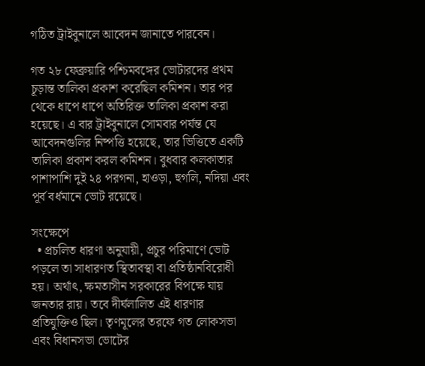গঠিত ট্রাইবুনালে আবেদন জানাতে পারবেন।

গত ২৮ ফেব্রুয়ারি পশ্চিমবঙ্গের ভোটারদের প্রথম চূড়ান্ত তালিকা প্রকাশ করেছিল কমিশন। তার পর থেকে ধাপে ধাপে অতিরিক্ত তালিকা প্রকাশ করা হয়েছে। এ বার ট্রাইবুনালে সোমবার পর্যন্ত যে আবেদনগুলির নিষ্পত্তি হয়েছে, তার ভিত্তিতে একটি তালিকা প্রকাশ করল কমিশন। বুধবার কলকাতার পাশাপাশি দুই ২৪ পরগনা, হাওড়া, হুগলি, নদিয়া এবং পূর্ব বর্ধমানে ভোট রয়েছে।

সংক্ষেপে
  • প্রচলিত ধারণা অনুযায়ী, প্রচুর পরিমাণে ভোট পড়লে তা সাধারণত স্থিতাবস্থা বা প্রতিষ্ঠানবিরোধী হয়। অর্থাৎ, ক্ষমতাসীন সরকারের বিপক্ষে যায় জনতার রায়। তবে দীর্ঘলালিত এই ধারণার প্রতিযুক্তিও ছিল। তৃণমূলের তরফে গত লোকসভা এবং বিধানসভা ভোটের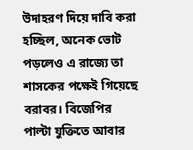উদাহরণ দিয়ে দাবি করা হচ্ছিল, অনেক ভোট পড়লেও এ রাজ্যে তা শাসকের পক্ষেই গিয়েছে বরাবর। বিজেপির পাল্টা যুক্তিতে আবার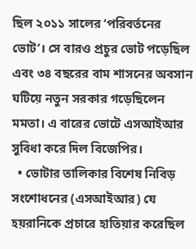ছিল ২০১১ সালের ‘পরিবর্তনের ভোট’। সে বারও প্রচুর ভোট পড়েছিল এবং ৩৪ বছরের বাম শাসনের অবসান ঘটিয়ে নতুন সরকার গড়েছিলেন মমতা। এ বারের ভোটে এসআইআর সুবিধা করে দিল বিজেপির।
  • ভোটার তালিকার বিশেষ নিবিড় সংশোধনের (এসআইআর) যে হয়রানিকে প্রচারে হাতিয়ার করেছিল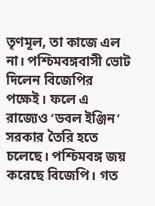তৃণমূল, তা কাজে এল না। পশ্চিমবঙ্গবাসী ভোট দিলেন বিজেপির পক্ষেই। ফলে এ রাজ্যেও ‘ডবল ইঞ্জিন’ সরকার তৈরি হতে চলেছে। পশ্চিমবঙ্গ জয় করেছে বিজেপি। গত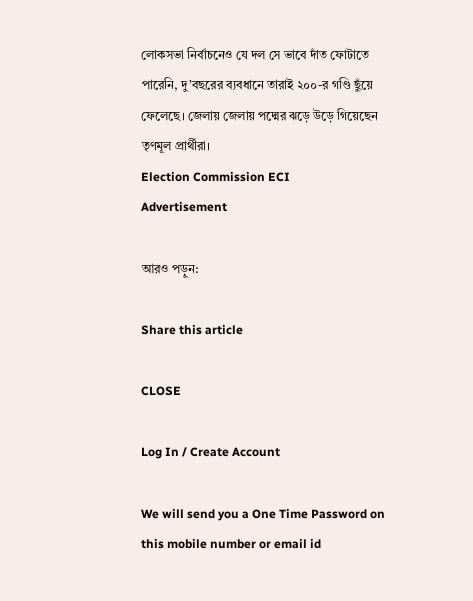লোকসভা নির্বাচনেও যে দল সে ভাবে দাঁত ফোটাতে পারেনি, দু’বছরের ব্যবধানে তারাই ২০০-র গণ্ডি ছুঁয়ে ফেলেছে। জেলায় জেলায় পদ্মের ঝড়ে উড়ে গিয়েছেন তৃণমূল প্রার্থীরা।
Election Commission ECI
Advertisement

আরও পড়ুন:

Share this article

CLOSE

Log In / Create Account

We will send you a One Time Password on this mobile number or email id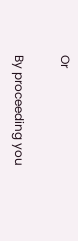Or

By proceeding you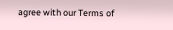agree with our Terms of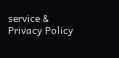service & Privacy Policy